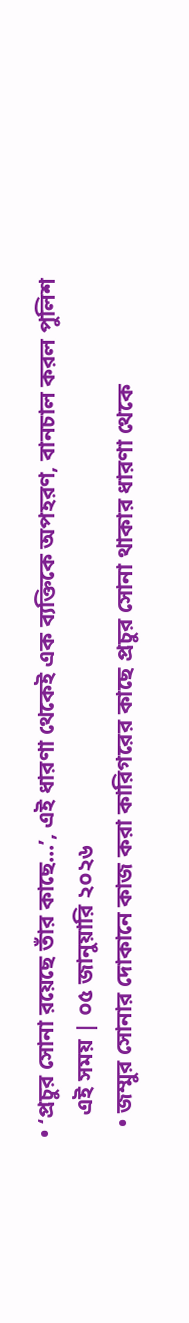• ‘প্রচুর সোনা রয়েছে তাঁর কাছে...’, এই ধারণা থেকেই এক ব্যক্তিকে অপহরণ, বানচাল করল পুলিশ
    এই সময় | ০৫ জানুয়ারি ২০২৬
  • জম্মুর সোনার দোকানে কাজ করা কারিগরের কাছে প্রচুর সোনা থাকার ধারণা থেকে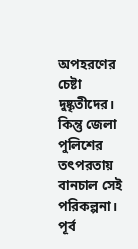অপহরণের চেষ্টা দুষ্কৃতীদের। কিন্তু জেলা পুলিশের তৎপরতায় বানচাল সেই পরিকল্পনা। পূর্ব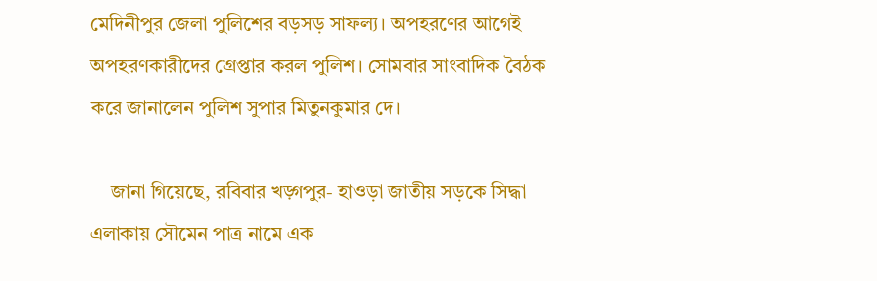মেদিনীপুর জেলা পুলিশের বড়সড় সাফল্য। অপহরণের আগেই অপহরণকারীদের গ্রেপ্তার করল পুলিশ। সোমবার সাংবাদিক বৈঠক করে জানালেন পুলিশ সুপার মিতুনকুমার দে।

    জানা গিয়েছে, রবিবার খড়্গপুর- হাওড়া জাতীয় সড়কে সিদ্ধা এলাকায় সৌমেন পাত্র নামে এক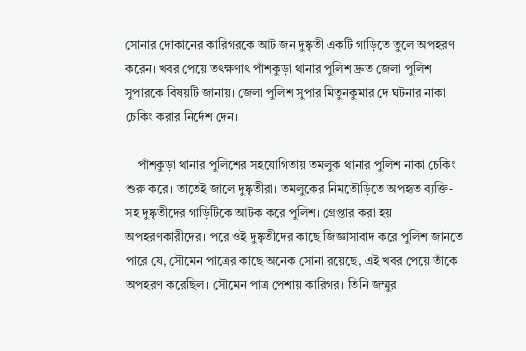সোনার দোকানের কারিগরকে আট জন দুষ্কৃতী একটি গাড়িতে তুলে অপহরণ করেন। খবর পেয়ে তৎক্ষণাৎ পাঁশকুড়া থানার পুলিশ দ্রুত জেলা পুলিশ সুপারকে বিষয়টি জানায়। জেলা পুলিশ সুপার মিতুনকুমার দে ঘটনার নাকা চেকিং করার নির্দেশ দেন।

    পাঁশকুড়া থানার পুলিশের সহযোগিতায় তমলুক থানার পুলিশ নাকা চেকিং শুরু করে। তাতেই জালে দুষ্কৃতীরা। তমলুকের নিমতৌড়িতে অপহৃত ব্যক্তি-সহ দুষ্কৃতীদের গাড়িটিকে আটক করে পুলিশ। গ্রেপ্তার করা হয় অপহরণকারীদের। পরে ওই দুষ্কৃতীদের কাছে জিজ্ঞাসাবাদ করে পুলিশ জানতে পারে যে, সৌমেন পাত্রের কাছে অনেক সোনা রয়েছে, এই খবর পেয়ে তাঁকে অপহরণ করেছিল। সৌমেন পাত্র পেশায় কারিগর। তিনি জম্মুর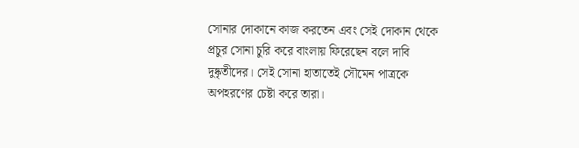সোনার দোকানে কাজ করতেন এবং সেই দোকান থেকে প্রচুর সোনা চুরি করে বাংলায় ফিরেছেন বলে দাবি দুষ্কৃতীদের। সেই সোনা হাতাতেই সৌমেন পাত্রকে অপহরণের চেষ্টা করে তারা।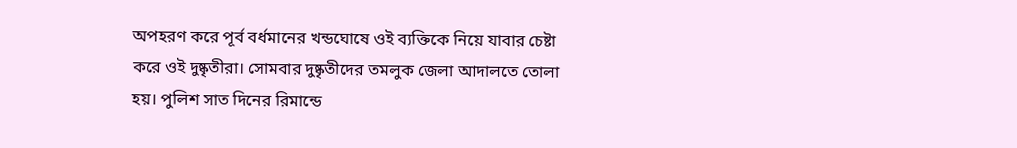অপহরণ করে পূর্ব বর্ধমানের খন্ডঘোষে ওই ব্যক্তিকে নিয়ে যাবার চেষ্টা করে ওই দুষ্কৃতীরা। সোমবার দুষ্কৃতীদের তমলুক জেলা আদালতে তোলা হয়। পুলিশ সাত দিনের রিমান্ডে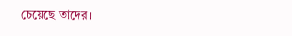চেয়েছে তাদের।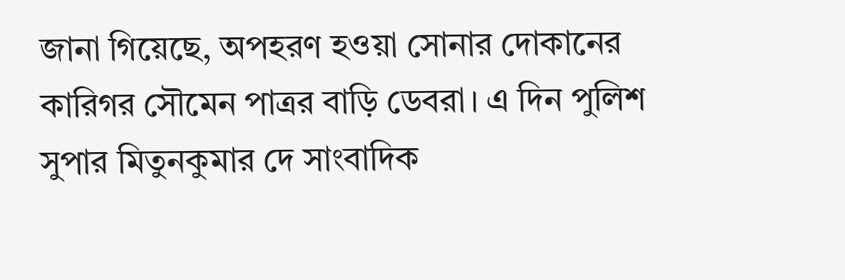জানা গিয়েছে, অপহরণ হওয়া সোনার দোকানের কারিগর সৌমেন পাত্রর বাড়ি ডেবরা। এ দিন পুলিশ সুপার মিতুনকুমার দে সাংবাদিক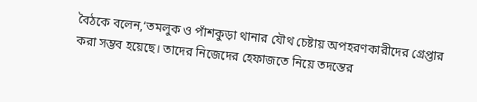বৈঠকে বলেন,‘তমলুক ও পাঁশকুড়া থানার যৌথ চেষ্টায় অপহরণকারীদের গ্রেপ্তার করা সম্ভব হয়েছে। তাদের নিজেদের হেফাজতে নিয়ে তদন্তের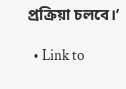প্রক্রিয়া চলবে।’

  • Link to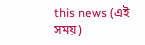this news (এই সময়)